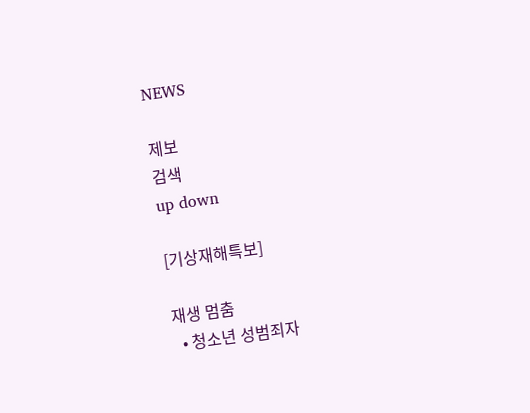NEWS

제보
검색
up down

[기상재해특보]

재생 멈춤
  • 청소년 성범죄자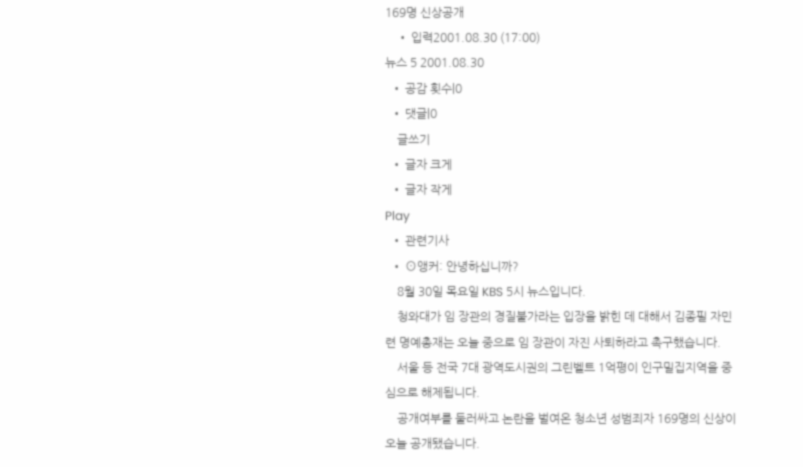169명 신상공개
    • 입력2001.08.30 (17:00)
뉴스 5 2001.08.30
  • 공감 횟수|0
  • 댓글|0
    글쓰기
  • 글자 크게
  • 글자 작게
Play
  • 관련기사
  • ⊙앵커: 안녕하십니까?
    8월 30일 목요일 KBS 5시 뉴스입니다.
    청와대가 임 장관의 경질불가라는 입장을 밝힌 데 대해서 김종필 자민련 명예총재는 오늘 중으로 임 장관이 자진 사퇴하라고 촉구했습니다.
    서울 등 전국 7대 광역도시권의 그린벨트 1억평이 인구밀집지역을 중심으로 해제됩니다.
    공개여부를 둘러싸고 논란을 벌여온 청소년 성범죄자 169명의 신상이 오늘 공개됐습니다.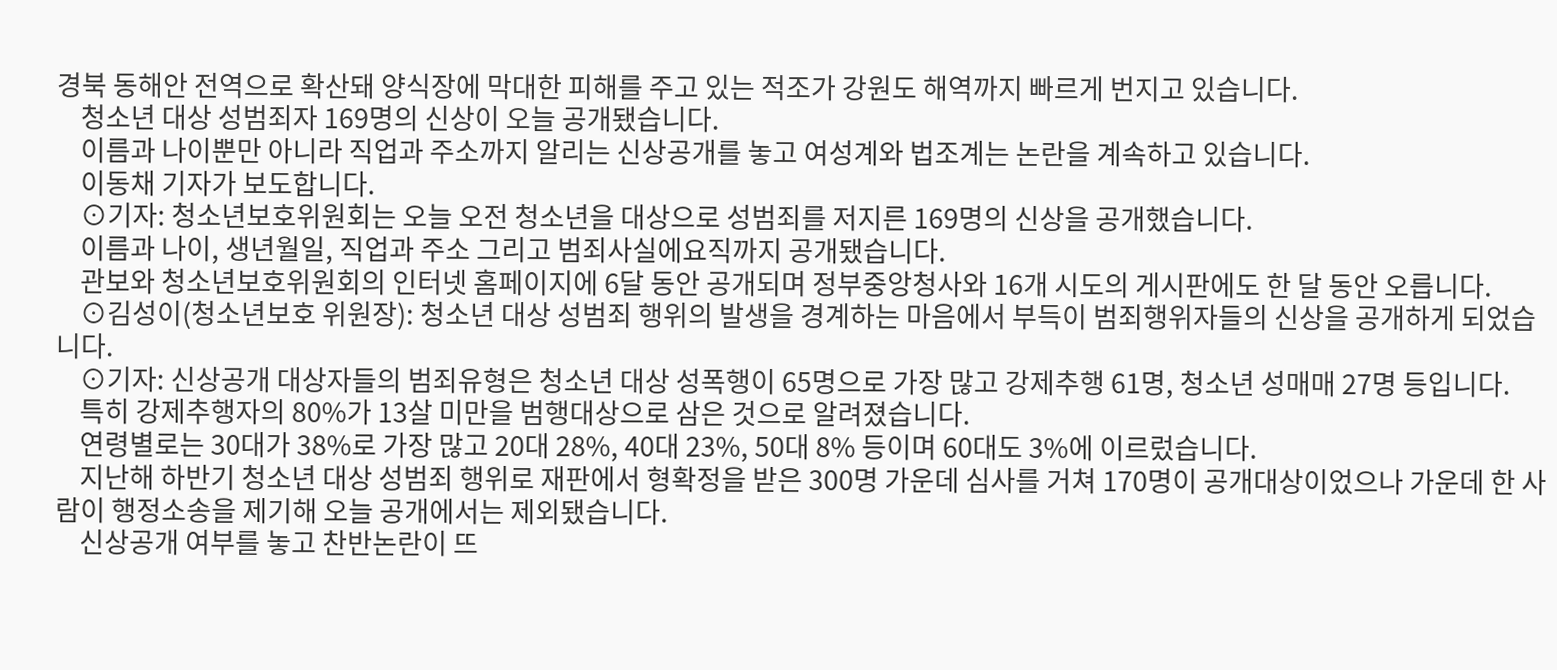경북 동해안 전역으로 확산돼 양식장에 막대한 피해를 주고 있는 적조가 강원도 해역까지 빠르게 번지고 있습니다.
    청소년 대상 성범죄자 169명의 신상이 오늘 공개됐습니다.
    이름과 나이뿐만 아니라 직업과 주소까지 알리는 신상공개를 놓고 여성계와 법조계는 논란을 계속하고 있습니다.
    이동채 기자가 보도합니다.
    ⊙기자: 청소년보호위원회는 오늘 오전 청소년을 대상으로 성범죄를 저지른 169명의 신상을 공개했습니다.
    이름과 나이, 생년월일, 직업과 주소 그리고 범죄사실에요직까지 공개됐습니다.
    관보와 청소년보호위원회의 인터넷 홈페이지에 6달 동안 공개되며 정부중앙청사와 16개 시도의 게시판에도 한 달 동안 오릅니다.
    ⊙김성이(청소년보호 위원장): 청소년 대상 성범죄 행위의 발생을 경계하는 마음에서 부득이 범죄행위자들의 신상을 공개하게 되었습니다.
    ⊙기자: 신상공개 대상자들의 범죄유형은 청소년 대상 성폭행이 65명으로 가장 많고 강제추행 61명, 청소년 성매매 27명 등입니다.
    특히 강제추행자의 80%가 13살 미만을 범행대상으로 삼은 것으로 알려졌습니다.
    연령별로는 30대가 38%로 가장 많고 20대 28%, 40대 23%, 50대 8% 등이며 60대도 3%에 이르렀습니다.
    지난해 하반기 청소년 대상 성범죄 행위로 재판에서 형확정을 받은 300명 가운데 심사를 거쳐 170명이 공개대상이었으나 가운데 한 사람이 행정소송을 제기해 오늘 공개에서는 제외됐습니다.
    신상공개 여부를 놓고 찬반논란이 뜨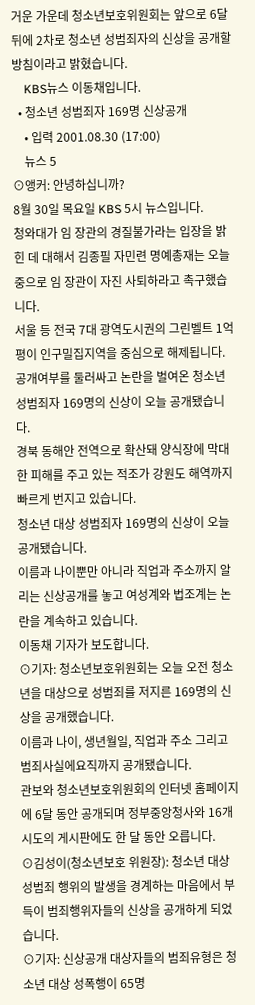거운 가운데 청소년보호위원회는 앞으로 6달 뒤에 2차로 청소년 성범죄자의 신상을 공개할 방침이라고 밝혔습니다.
    KBS뉴스 이동채입니다.
  • 청소년 성범죄자 169명 신상공개
    • 입력 2001.08.30 (17:00)
    뉴스 5
⊙앵커: 안녕하십니까?
8월 30일 목요일 KBS 5시 뉴스입니다.
청와대가 임 장관의 경질불가라는 입장을 밝힌 데 대해서 김종필 자민련 명예총재는 오늘 중으로 임 장관이 자진 사퇴하라고 촉구했습니다.
서울 등 전국 7대 광역도시권의 그린벨트 1억평이 인구밀집지역을 중심으로 해제됩니다.
공개여부를 둘러싸고 논란을 벌여온 청소년 성범죄자 169명의 신상이 오늘 공개됐습니다.
경북 동해안 전역으로 확산돼 양식장에 막대한 피해를 주고 있는 적조가 강원도 해역까지 빠르게 번지고 있습니다.
청소년 대상 성범죄자 169명의 신상이 오늘 공개됐습니다.
이름과 나이뿐만 아니라 직업과 주소까지 알리는 신상공개를 놓고 여성계와 법조계는 논란을 계속하고 있습니다.
이동채 기자가 보도합니다.
⊙기자: 청소년보호위원회는 오늘 오전 청소년을 대상으로 성범죄를 저지른 169명의 신상을 공개했습니다.
이름과 나이, 생년월일, 직업과 주소 그리고 범죄사실에요직까지 공개됐습니다.
관보와 청소년보호위원회의 인터넷 홈페이지에 6달 동안 공개되며 정부중앙청사와 16개 시도의 게시판에도 한 달 동안 오릅니다.
⊙김성이(청소년보호 위원장): 청소년 대상 성범죄 행위의 발생을 경계하는 마음에서 부득이 범죄행위자들의 신상을 공개하게 되었습니다.
⊙기자: 신상공개 대상자들의 범죄유형은 청소년 대상 성폭행이 65명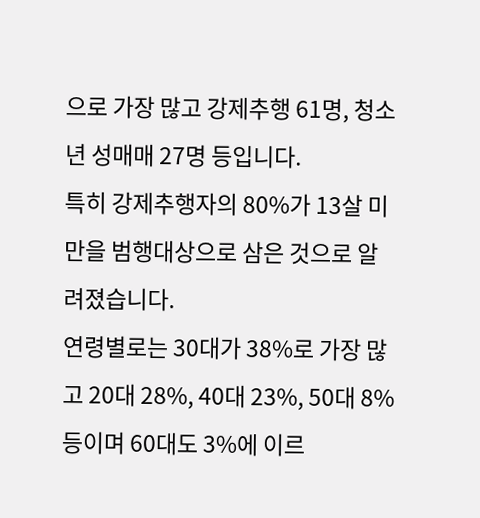으로 가장 많고 강제추행 61명, 청소년 성매매 27명 등입니다.
특히 강제추행자의 80%가 13살 미만을 범행대상으로 삼은 것으로 알려졌습니다.
연령별로는 30대가 38%로 가장 많고 20대 28%, 40대 23%, 50대 8% 등이며 60대도 3%에 이르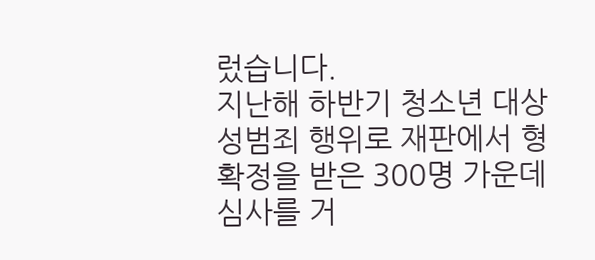렀습니다.
지난해 하반기 청소년 대상 성범죄 행위로 재판에서 형확정을 받은 300명 가운데 심사를 거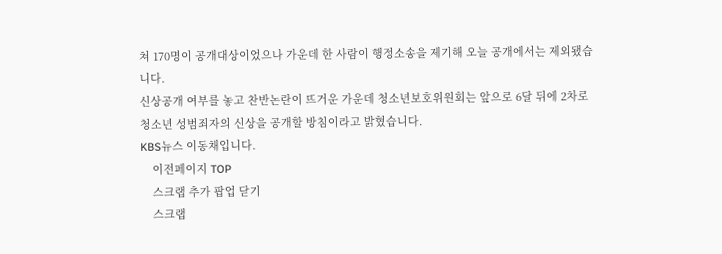쳐 170명이 공개대상이었으나 가운데 한 사람이 행정소송을 제기해 오늘 공개에서는 제외됐습니다.
신상공개 여부를 놓고 찬반논란이 뜨거운 가운데 청소년보호위원회는 앞으로 6달 뒤에 2차로 청소년 성범죄자의 신상을 공개할 방침이라고 밝혔습니다.
KBS뉴스 이동채입니다.
    이전페이지 TOP
    스크랩 추가 팝업 닫기
    스크랩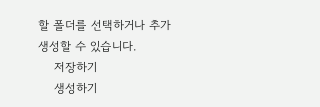할 폴더를 선택하거나 추가 생성할 수 있습니다.
    저장하기
    생성하기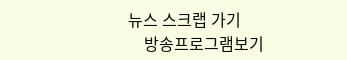뉴스 스크랩 가기
    방송프로그램보기